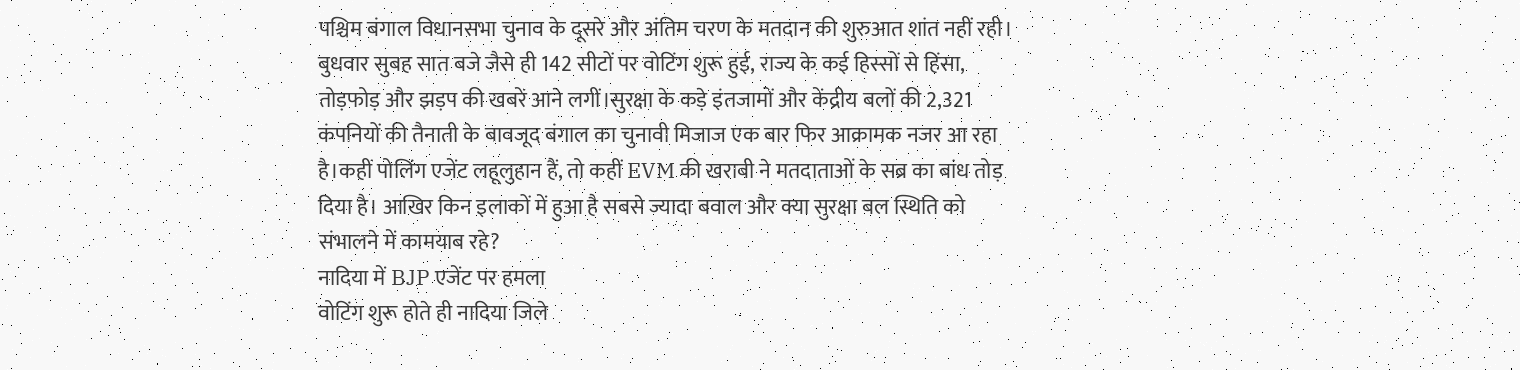पश्चिम बंगाल विधानसभा चुनाव के दूसरे और अंतिम चरण के मतदान की शुरुआत शांत नहीं रही। बुधवार सुबह सात बजे जैसे ही 142 सीटों पर वोटिंग शुरू हुई, राज्य के कई हिस्सों से हिंसा, तोड़फोड़ और झड़प की खबरें आने लगीं।सुरक्षा के कड़े इंतजामों और केंद्रीय बलों की 2,321 कंपनियों की तैनाती के बावजूद बंगाल का चुनावी मिजाज एक बार फिर आक्रामक नजर आ रहा है।कहीं पोलिंग एजेंट लहूलुहान हैं, तो कहीं EVM की खराबी ने मतदाताओं के सब्र का बांध तोड़ दिया है। आखिर किन इलाकों में हुआ है सबसे ज्यादा बवाल और क्या सुरक्षा बल स्थिति को संभालने में कामयाब रहे?
नादिया में BJP एजेंट पर हमला
वोटिंग शुरू होते ही नादिया जिले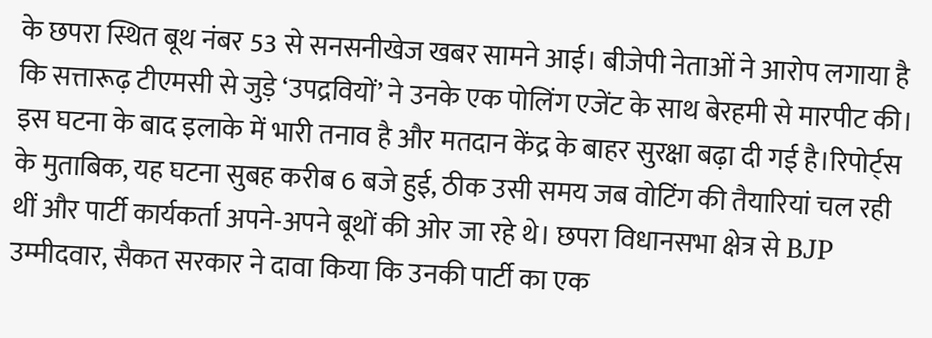के छपरा स्थित बूथ नंबर 53 से सनसनीखेज खबर सामने आई। बीजेपी नेताओं ने आरोप लगाया है कि सत्तारूढ़ टीएमसी से जुड़े ‘उपद्रवियों’ ने उनके एक पोलिंग एजेंट के साथ बेरहमी से मारपीट की। इस घटना के बाद इलाके में भारी तनाव है और मतदान केंद्र के बाहर सुरक्षा बढ़ा दी गई है।रिपोर्ट्स के मुताबिक, यह घटना सुबह करीब 6 बजे हुई, ठीक उसी समय जब वोटिंग की तैयारियां चल रही थीं और पार्टी कार्यकर्ता अपने-अपने बूथों की ओर जा रहे थे। छपरा विधानसभा क्षेत्र से BJP उम्मीदवार, सैकत सरकार ने दावा किया कि उनकी पार्टी का एक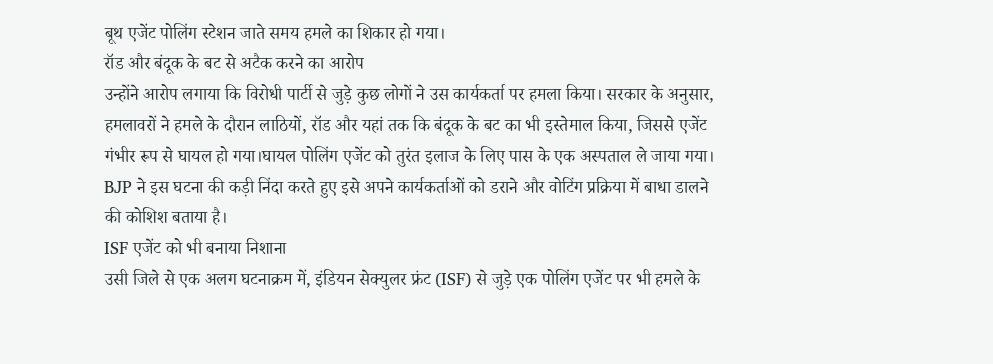बूथ एजेंट पोलिंग स्टेशन जाते समय हमले का शिकार हो गया।
रॉड और बंदूक के बट से अटैक करने का आरोप
उन्होंने आरोप लगाया कि विरोधी पार्टी से जुड़े कुछ लोगों ने उस कार्यकर्ता पर हमला किया। सरकार के अनुसार, हमलावरों ने हमले के दौरान लाठियों, रॉड और यहां तक कि बंदूक के बट का भी इस्तेमाल किया, जिससे एजेंट गंभीर रूप से घायल हो गया।घायल पोलिंग एजेंट को तुरंत इलाज के लिए पास के एक अस्पताल ले जाया गया। BJP ने इस घटना की कड़ी निंदा करते हुए इसे अपने कार्यकर्ताओं को डराने और वोटिंग प्रक्रिया में बाधा डालने की कोशिश बताया है।
ISF एजेंट को भी बनाया निशाना
उसी जिले से एक अलग घटनाक्रम में, इंडियन सेक्युलर फ्रंट (ISF) से जुड़े एक पोलिंग एजेंट पर भी हमले के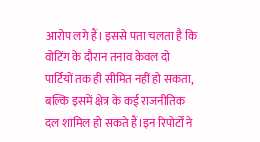आरोप लगे हैं। इससे पता चलता है कि वोटिंग के दौरान तनाव केवल दो पार्टियों तक ही सीमित नहीं हो सकता, बल्कि इसमें क्षेत्र के कई राजनीतिक दल शामिल हो सकते हैं।इन रिपोर्टों ने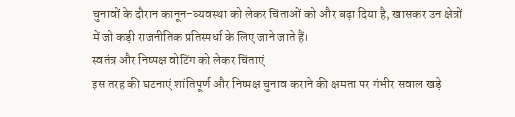चुनावों के दौरान कानून-व्यवस्था को लेकर चिंताओं को और बढ़ा दिया है, खासकर उन क्षेत्रों में जो कड़ी राजनीतिक प्रतिस्पर्धा के लिए जाने जाते हैं।
स्वतंत्र और निष्पक्ष वोटिंग को लेकर चिंताएं
इस तरह की घटनाएं शांतिपूर्ण और निष्पक्ष चुनाव कराने की क्षमता पर गंभीर सवाल खड़े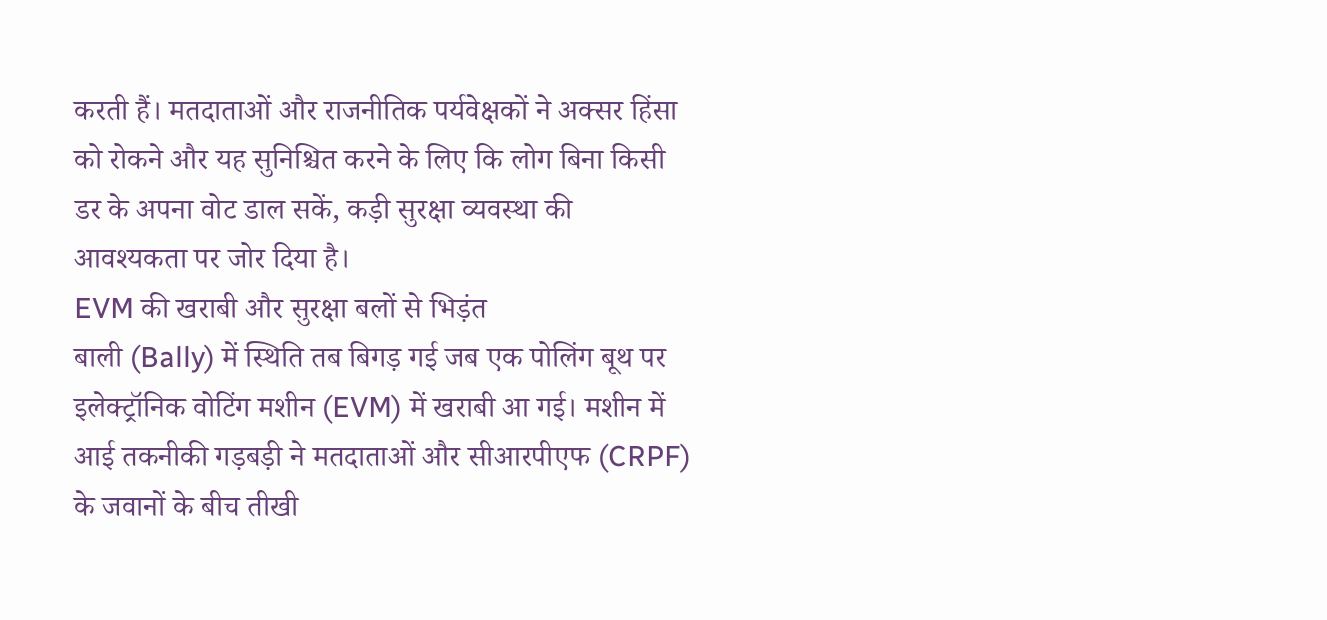करती हैं। मतदाताओं और राजनीतिक पर्यवेक्षकों ने अक्सर हिंसा को रोकने और यह सुनिश्चित करने के लिए कि लोग बिना किसी डर के अपना वोट डाल सकें, कड़ी सुरक्षा व्यवस्था की आवश्यकता पर जोर दिया है।
EVM की खराबी और सुरक्षा बलों से भिड़ंत
बाली (Bally) में स्थिति तब बिगड़ गई जब एक पोलिंग बूथ पर इलेक्ट्रॉनिक वोटिंग मशीन (EVM) में खराबी आ गई। मशीन में आई तकनीकी गड़बड़ी ने मतदाताओं और सीआरपीएफ (CRPF) के जवानों के बीच तीखी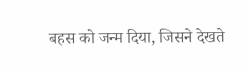बहस को जन्म दिया, जिसने देखते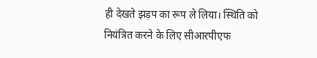ही देखते झड़प का रूप ले लिया। स्थिति को नियंत्रित करने के लिए सीआरपीएफ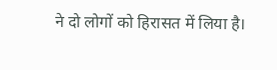ने दो लोगों को हिरासत में लिया है।